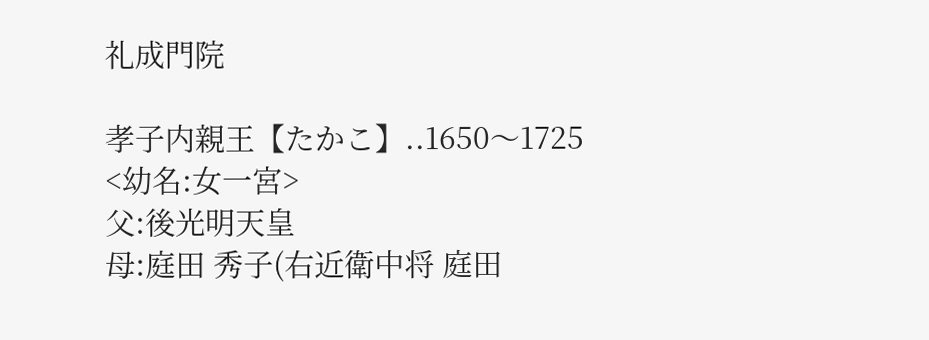礼成門院

孝子内親王【たかこ】..1650〜1725
<幼名:女一宮>
父:後光明天皇
母:庭田 秀子(右近衛中将 庭田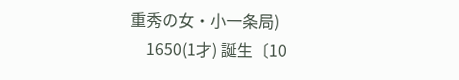重秀の女・小一条局)
    1650(1才) 誕生〔10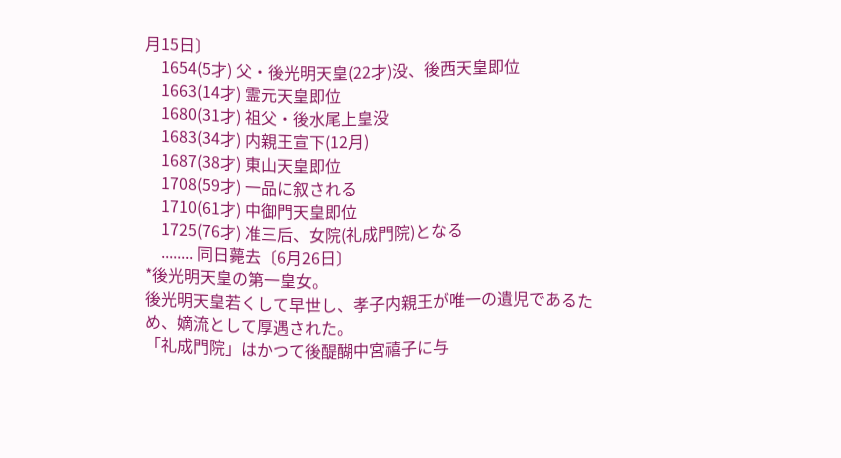月15日〕
    1654(5才) 父・後光明天皇(22才)没、後西天皇即位
    1663(14才) 霊元天皇即位
    1680(31才) 祖父・後水尾上皇没
    1683(34才) 内親王宣下(12月)
    1687(38才) 東山天皇即位
    1708(59才) 一品に叙される
    1710(61才) 中御門天皇即位
    1725(76才) 准三后、女院(礼成門院)となる
    ........ 同日薨去〔6月26日〕
*後光明天皇の第一皇女。
後光明天皇若くして早世し、孝子内親王が唯一の遺児であるため、嫡流として厚遇された。
「礼成門院」はかつて後醍醐中宮禧子に与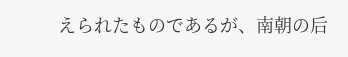えられたものであるが、南朝の后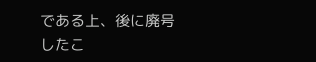である上、後に廃号したこ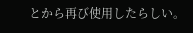とから再び使用したらしい。